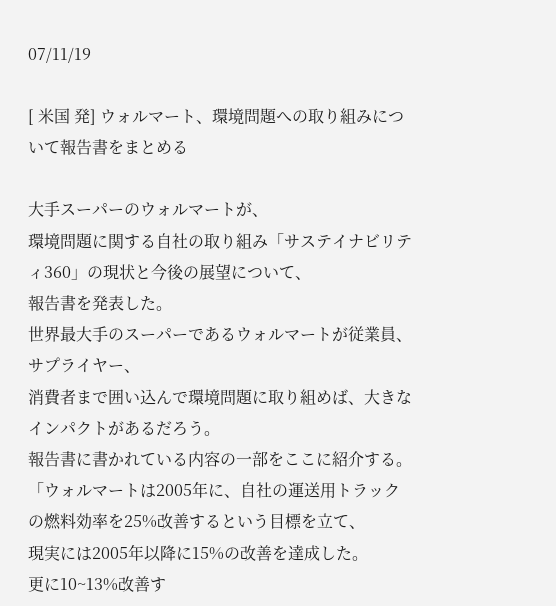07/11/19

[ 米国 発] ウォルマート、環境問題への取り組みについて報告書をまとめる

大手スーパーのウォルマートが、
環境問題に関する自社の取り組み「サステイナビリティ360」の現状と今後の展望について、
報告書を発表した。
世界最大手のスーパーであるウォルマートが従業員、サプライヤー、
消費者まで囲い込んで環境問題に取り組めば、大きなインパクトがあるだろう。
報告書に書かれている内容の一部をここに紹介する。
「ウォルマートは2005年に、自社の運送用トラックの燃料効率を25%改善するという目標を立て、
現実には2005年以降に15%の改善を達成した。
更に10~13%改善す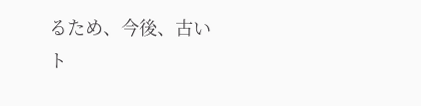るため、今後、古いト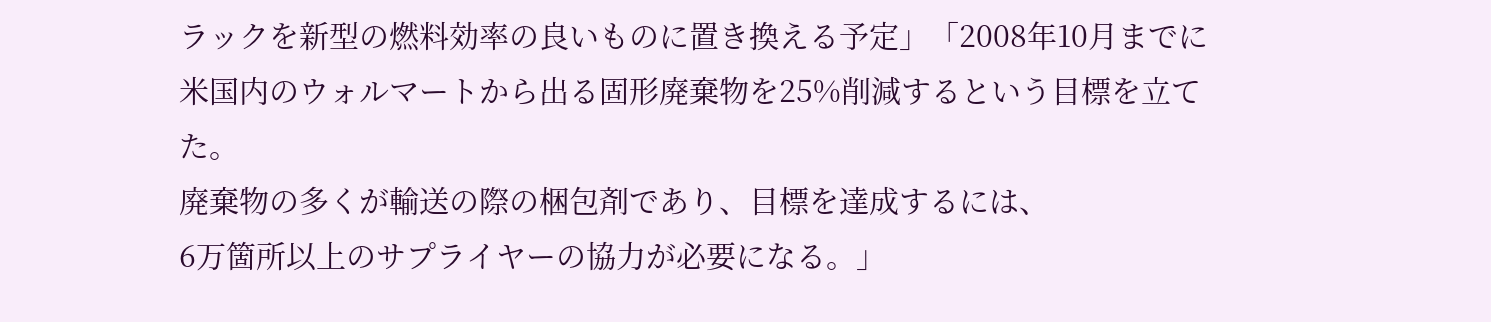ラックを新型の燃料効率の良いものに置き換える予定」「2008年10月までに米国内のウォルマートから出る固形廃棄物を25%削減するという目標を立てた。
廃棄物の多くが輸送の際の梱包剤であり、目標を達成するには、
6万箇所以上のサプライヤーの協力が必要になる。」